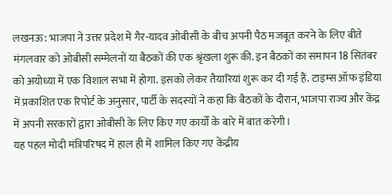लखनऊ: भाजपा ने उत्तर प्रदेश में गैर-यादव ओबीसी के बीच अपनी पैठ मजबूत करने के लिए बीते मंगलवार को ओबीसी सम्मेलनों या बैठकों की एक श्रृंखला शुरू की. इन बैठकों का समापन 18 सितंबर को अयोध्या में एक विशाल सभा में होगा. इसको लेकर तैयारियां शुरू कर दी गई हैं. टाइम्स ऑफ इंडिया में प्रकाशित एक रिपोर्ट के अनुसार, पार्टी के सदस्यों ने कहा कि बैठकों के दौरान, भाजपा राज्य और केंद्र में अपनी सरकारों द्वारा ओबीसी के लिए किए गए कार्यों के बारे में बात करेगी।
यह पहल मोदी मंत्रिपरिषद में हाल ही में शामिल किए गए केंद्रीय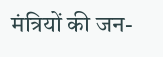मंत्रियों की जन-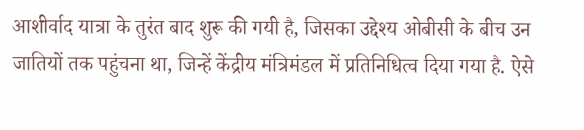आशीर्वाद यात्रा के तुरंत बाद शुरू की गयी है, जिसका उद्देश्य ओबीसी के बीच उन जातियों तक पहुंचना था, जिन्हें केंद्रीय मंत्रिमंडल में प्रतिनिधित्व दिया गया है. ऐसे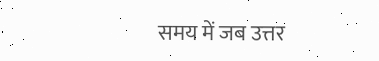समय में जब उत्तर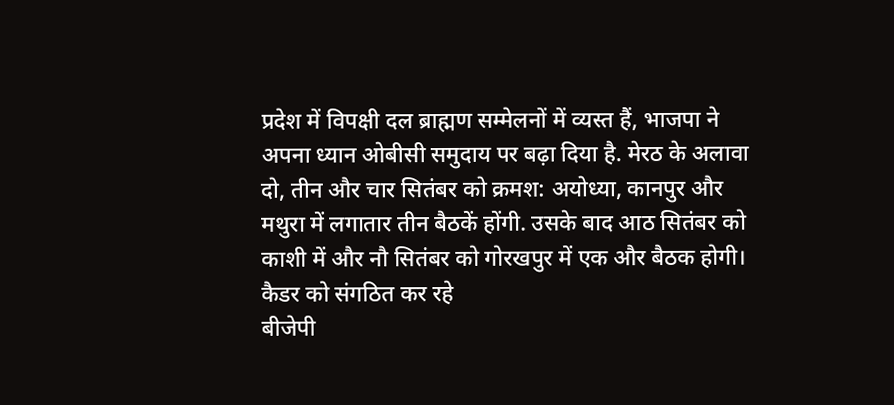प्रदेश में विपक्षी दल ब्राह्मण सम्मेलनों में व्यस्त हैं, भाजपा ने अपना ध्यान ओबीसी समुदाय पर बढ़ा दिया है. मेरठ के अलावा दो, तीन और चार सितंबर को क्रमश: अयोध्या, कानपुर और मथुरा में लगातार तीन बैठकें होंगी. उसके बाद आठ सितंबर को काशी में और नौ सितंबर को गोरखपुर में एक और बैठक होगी।
कैडर को संगठित कर रहे
बीजेपी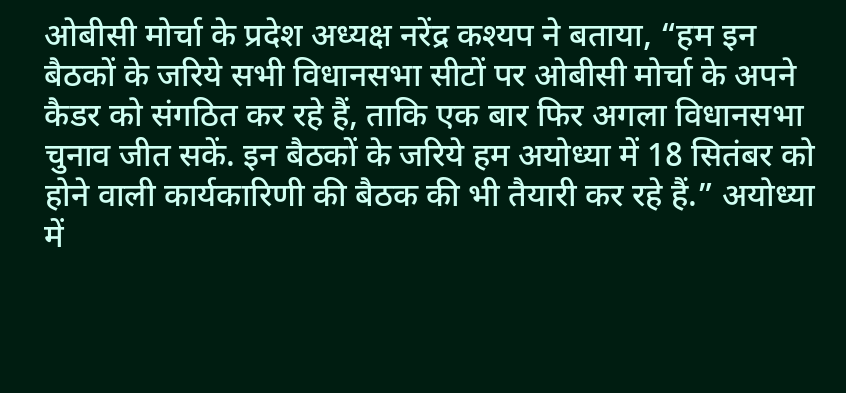ओबीसी मोर्चा के प्रदेश अध्यक्ष नरेंद्र कश्यप ने बताया, “हम इन बैठकों के जरिये सभी विधानसभा सीटों पर ओबीसी मोर्चा के अपने कैडर को संगठित कर रहे हैं, ताकि एक बार फिर अगला विधानसभा चुनाव जीत सकें. इन बैठकों के जरिये हम अयोध्या में 18 सितंबर को होने वाली कार्यकारिणी की बैठक की भी तैयारी कर रहे हैं.” अयोध्या में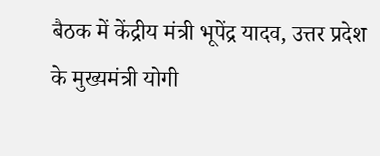बैठक में केंद्रीय मंत्री भूपेंद्र यादव, उत्तर प्रदेश के मुख्यमंत्री योगी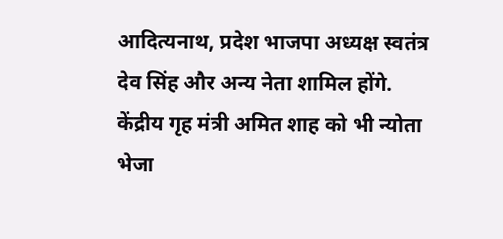आदित्यनाथ, प्रदेश भाजपा अध्यक्ष स्वतंत्र देव सिंह और अन्य नेता शामिल होंगे. केंद्रीय गृह मंत्री अमित शाह को भी न्योता भेजा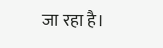जा रहा है।